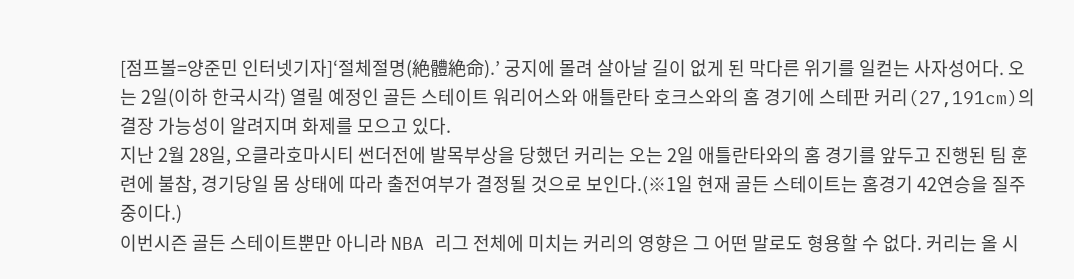[점프볼=양준민 인터넷기자]‘절체절명(絶體絶命).’ 궁지에 몰려 살아날 길이 없게 된 막다른 위기를 일컫는 사자성어다. 오는 2일(이하 한국시각) 열릴 예정인 골든 스테이트 워리어스와 애틀란타 호크스와의 홈 경기에 스테판 커리(27,191cm)의 결장 가능성이 알려지며 화제를 모으고 있다.
지난 2월 28일, 오클라호마시티 썬더전에 발목부상을 당했던 커리는 오는 2일 애틀란타와의 홈 경기를 앞두고 진행된 팀 훈련에 불참, 경기당일 몸 상태에 따라 출전여부가 결정될 것으로 보인다.(※1일 현재 골든 스테이트는 홈경기 42연승을 질주 중이다.)
이번시즌 골든 스테이트뿐만 아니라 NBA 리그 전체에 미치는 커리의 영향은 그 어떤 말로도 형용할 수 없다. 커리는 올 시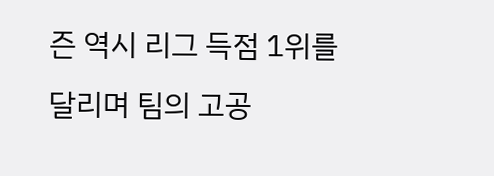즌 역시 리그 득점 1위를 달리며 팀의 고공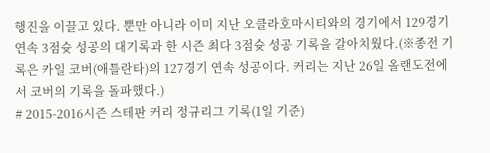행진을 이끌고 있다. 뿐만 아니라 이미 지난 오클라호마시티와의 경기에서 129경기 연속 3점슛 성공의 대기록과 한 시즌 최다 3점슛 성공 기록을 갈아치웠다.(※종전 기록은 카일 코버(애틀란타)의 127경기 연속 성공이다. 커리는 지난 26일 올랜도전에서 코버의 기록을 돌파했다.)
# 2015-2016시즌 스테판 커리 정규리그 기록(1일 기준)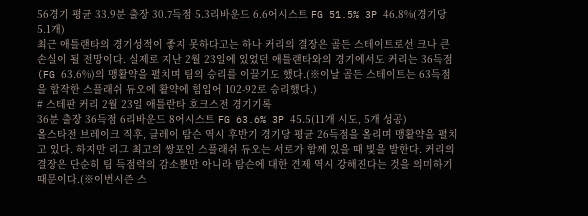56경기 평균 33.9분 출장 30.7득점 5.3리바운드 6.6어시스트 FG 51.5% 3P 46.8%(경기당 5.1개)
최근 애틀랜타의 경기성적이 좋지 못하다고는 하나 커리의 결장은 골든 스테이트로선 크나 큰 손실이 될 전망이다. 실제로 지난 2월 23일에 있었던 애틀랜타와의 경기에서도 커리는 36득점(FG 63.6%)의 맹활약을 펼치며 팀의 승리를 이끌기도 했다.(※이날 골든 스테이트는 63득점을 합작한 스플래쉬 듀오에 활약에 힘입어 102-92로 승리했다.)
# 스테판 커리 2월 23일 애틀란타 호크스전 경기기록
36분 출장 36득점 6리바운드 8어시스트 FG 63.6% 3P 45.5(11개 시도, 5개 성공)
올스타전 브레이크 직후, 클레이 탐슨 역시 후반기 경기당 평균 26득점을 올리며 맹활약을 펼치고 있다. 하지만 리그 최고의 쌍포인 스플래쉬 듀오는 서로가 함께 있을 때 빛을 발한다. 커리의 결장은 단순히 팀 득점력의 감소뿐만 아니라 탐슨에 대한 견제 역시 강해진다는 것을 의미하기 때문이다.(※이번시즌 스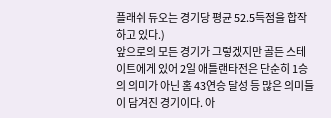플래쉬 듀오는 경기당 평균 52.5득점을 합작하고 있다.)
앞으로의 모든 경기가 그렇겠지만 골든 스테이트에게 있어 2일 애틀랜타전은 단순히 1승의 의미가 아닌 홈 43연승 달성 등 많은 의미들이 담겨진 경기이다. 아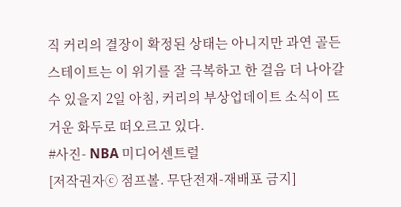직 커리의 결장이 확정된 상태는 아니지만 과연 골든 스테이트는 이 위기를 잘 극복하고 한 걸음 더 나아갈 수 있을지 2일 아침, 커리의 부상업데이트 소식이 뜨거운 화두로 떠오르고 있다.
#사진- NBA 미디어센트럴
[저작권자ⓒ 점프볼. 무단전재-재배포 금지]